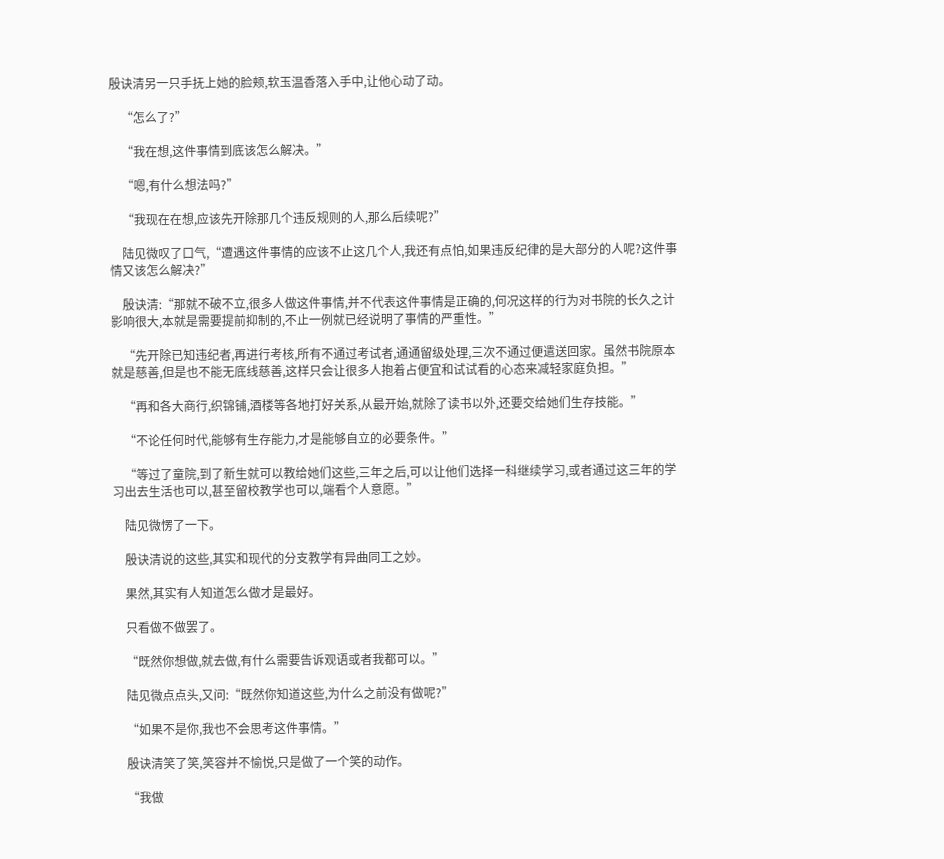殷诀清另一只手抚上她的脸颊,软玉温香落入手中,让他心动了动。

    “怎么了?”

    “我在想,这件事情到底该怎么解决。”

    “嗯,有什么想法吗?”

    “我现在在想,应该先开除那几个违反规则的人,那么后续呢?”

    陆见微叹了口气,“遭遇这件事情的应该不止这几个人,我还有点怕,如果违反纪律的是大部分的人呢?这件事情又该怎么解决?”

    殷诀清:“那就不破不立,很多人做这件事情,并不代表这件事情是正确的,何况这样的行为对书院的长久之计影响很大,本就是需要提前抑制的,不止一例就已经说明了事情的严重性。”

    “先开除已知违纪者,再进行考核,所有不通过考试者,通通留级处理,三次不通过便遣送回家。虽然书院原本就是慈善,但是也不能无底线慈善,这样只会让很多人抱着占便宜和试试看的心态来减轻家庭负担。”

    “再和各大商行,织锦铺,酒楼等各地打好关系,从最开始,就除了读书以外,还要交给她们生存技能。”

    “不论任何时代,能够有生存能力,才是能够自立的必要条件。”

    “等过了童院,到了新生就可以教给她们这些,三年之后,可以让他们选择一科继续学习,或者通过这三年的学习出去生活也可以,甚至留校教学也可以,端看个人意愿。”

    陆见微愣了一下。

    殷诀清说的这些,其实和现代的分支教学有异曲同工之妙。

    果然,其实有人知道怎么做才是最好。

    只看做不做罢了。

    “既然你想做,就去做,有什么需要告诉观语或者我都可以。”

    陆见微点点头,又问:“既然你知道这些,为什么之前没有做呢?”

    “如果不是你,我也不会思考这件事情。”

    殷诀清笑了笑,笑容并不愉悦,只是做了一个笑的动作。

    “我做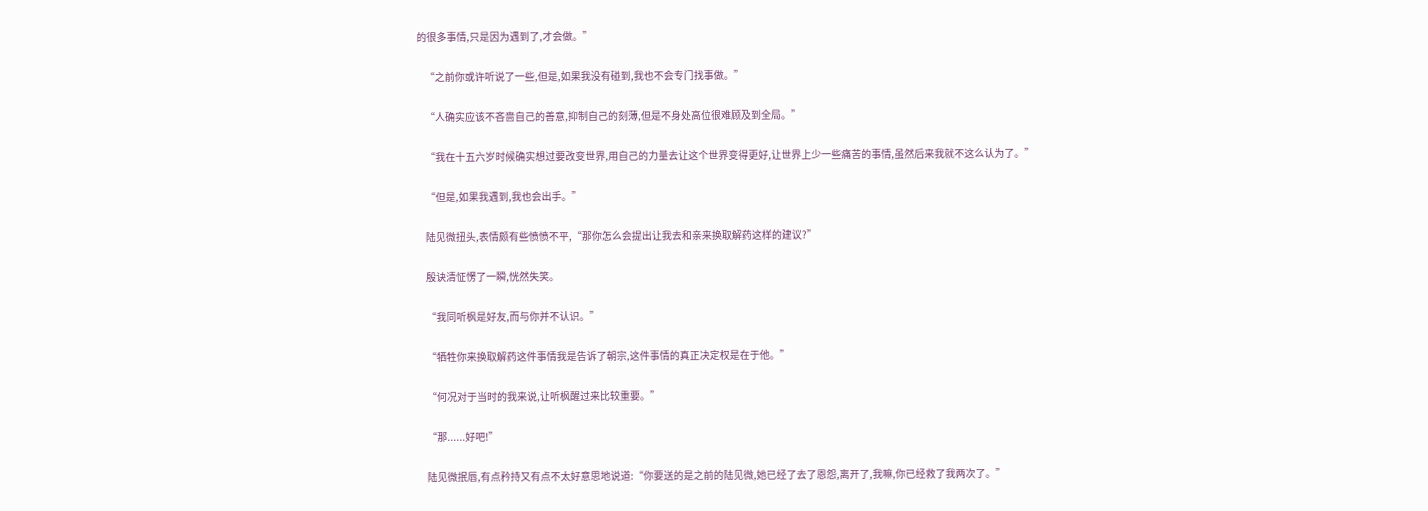的很多事情,只是因为遇到了,才会做。”

    “之前你或许听说了一些,但是,如果我没有碰到,我也不会专门找事做。”

    “人确实应该不吝啬自己的善意,抑制自己的刻薄,但是不身处高位很难顾及到全局。”

    “我在十五六岁时候确实想过要改变世界,用自己的力量去让这个世界变得更好,让世界上少一些痛苦的事情,虽然后来我就不这么认为了。”

    “但是,如果我遇到,我也会出手。”

    陆见微扭头,表情颇有些愤愤不平,“那你怎么会提出让我去和亲来换取解药这样的建议?”

    殷诀清怔愣了一瞬,恍然失笑。

    “我同听枫是好友,而与你并不认识。”

    “牺牲你来换取解药这件事情我是告诉了朝宗,这件事情的真正决定权是在于他。”

    “何况对于当时的我来说,让听枫醒过来比较重要。”

    “那......好吧!”

    陆见微抿唇,有点矜持又有点不太好意思地说道:“你要送的是之前的陆见微,她已经了去了恩怨,离开了,我嘛,你已经救了我两次了。”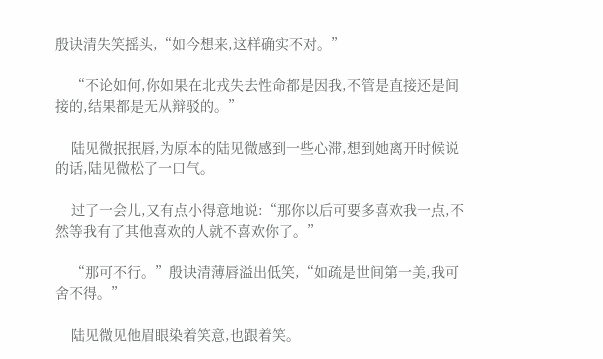殷诀清失笑摇头,“如今想来,这样确实不对。”

    “不论如何,你如果在北戎失去性命都是因我,不管是直接还是间接的,结果都是无从辩驳的。”

    陆见微抿抿唇,为原本的陆见微感到一些心滞,想到她离开时候说的话,陆见微松了一口气。

    过了一会儿,又有点小得意地说:“那你以后可要多喜欢我一点,不然等我有了其他喜欢的人就不喜欢你了。”

    “那可不行。”殷诀清薄唇溢出低笑,“如疏是世间第一美,我可舍不得。”

    陆见微见他眉眼染着笑意,也跟着笑。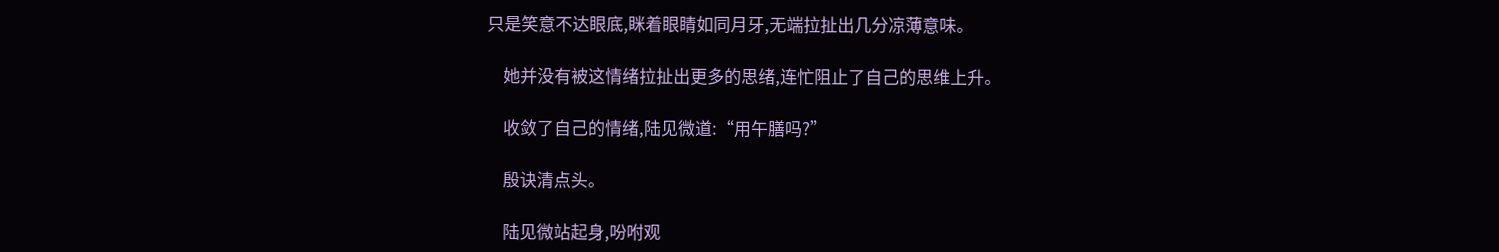只是笑意不达眼底,眯着眼睛如同月牙,无端拉扯出几分凉薄意味。

    她并没有被这情绪拉扯出更多的思绪,连忙阻止了自己的思维上升。

    收敛了自己的情绪,陆见微道:“用午膳吗?”

    殷诀清点头。

    陆见微站起身,吩咐观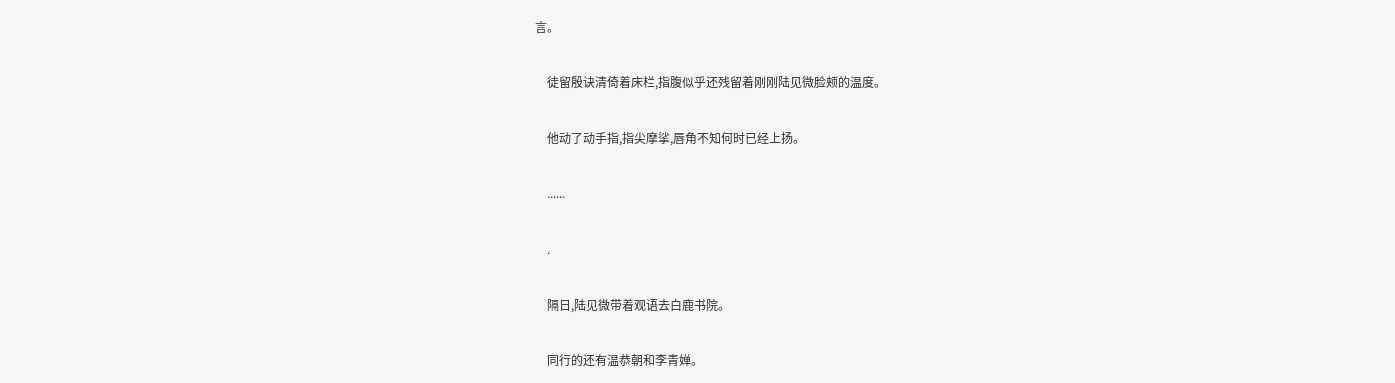言。

    徒留殷诀清倚着床栏,指腹似乎还残留着刚刚陆见微脸颊的温度。

    他动了动手指,指尖摩挲,唇角不知何时已经上扬。

    ......

    .

    隔日,陆见微带着观语去白鹿书院。

    同行的还有温恭朝和李青婵。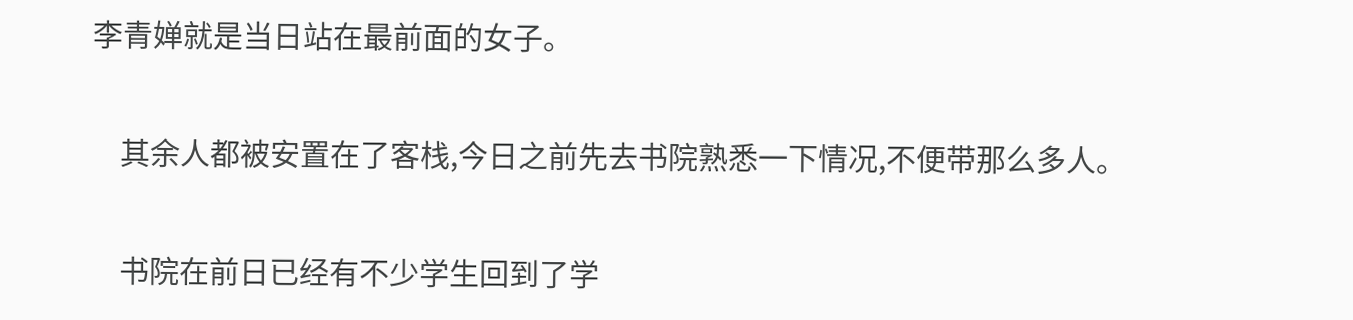李青婵就是当日站在最前面的女子。

    其余人都被安置在了客栈,今日之前先去书院熟悉一下情况,不便带那么多人。

    书院在前日已经有不少学生回到了学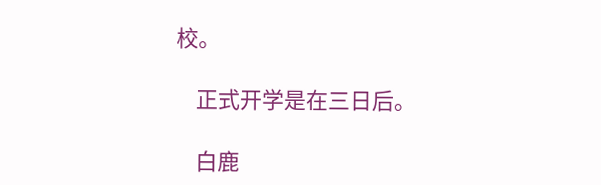校。

    正式开学是在三日后。

    白鹿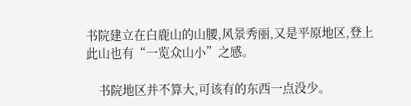书院建立在白鹿山的山腰,风景秀丽,又是平原地区,登上此山也有“一览众山小”之感。

    书院地区并不算大,可该有的东西一点没少。